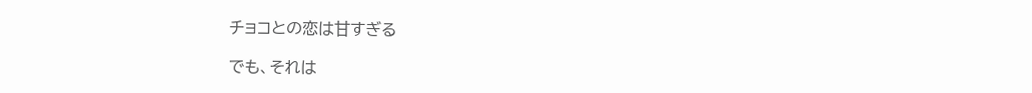チョコとの恋は甘すぎる

でも、それは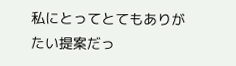私にとってとてもありがたい提案だっ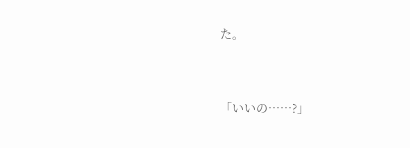た。


「いいの……?」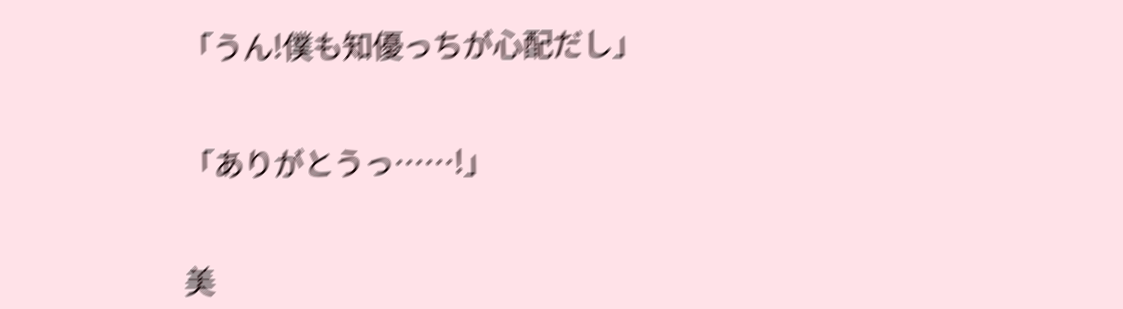「うん!僕も知優っちが心配だし」


「ありがとうっ……!」


美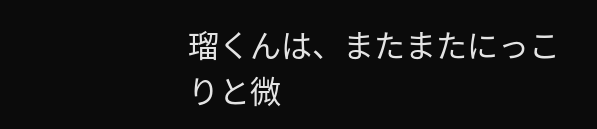瑠くんは、またまたにっこりと微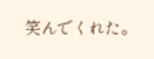笑んでくれた。